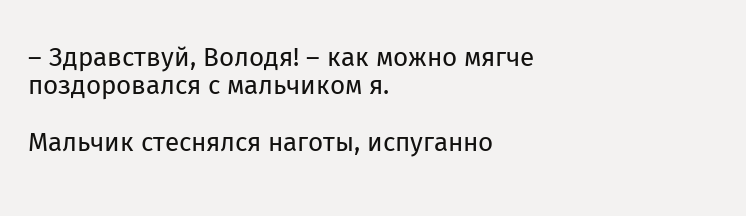– Здравствуй, Володя! – как можно мягче поздоровался с мальчиком я.

Мальчик стеснялся наготы, испуганно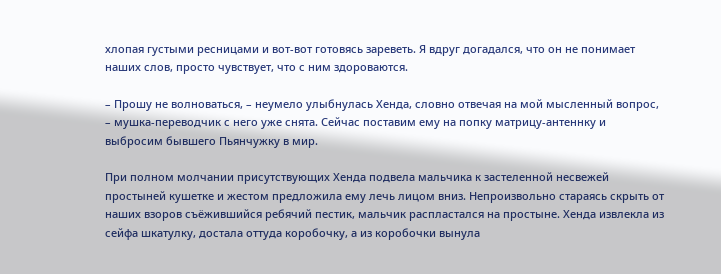хлопая густыми ресницами и вот-вот готовясь зареветь. Я вдруг догадался, что он не понимает наших слов, просто чувствует, что с ним здороваются.

– Прошу не волноваться, – неумело улыбнулась Хенда, словно отвечая на мой мысленный вопрос, – мушка-переводчик с него уже снята. Сейчас поставим ему на попку матрицу-антеннку и выбросим бывшего Пьянчужку в мир.

При полном молчании присутствующих Хенда подвела мальчика к застеленной несвежей простыней кушетке и жестом предложила ему лечь лицом вниз. Непроизвольно стараясь скрыть от наших взоров съёжившийся ребячий пестик, мальчик распластался на простыне. Хенда извлекла из сейфа шкатулку, достала оттуда коробочку, а из коробочки вынула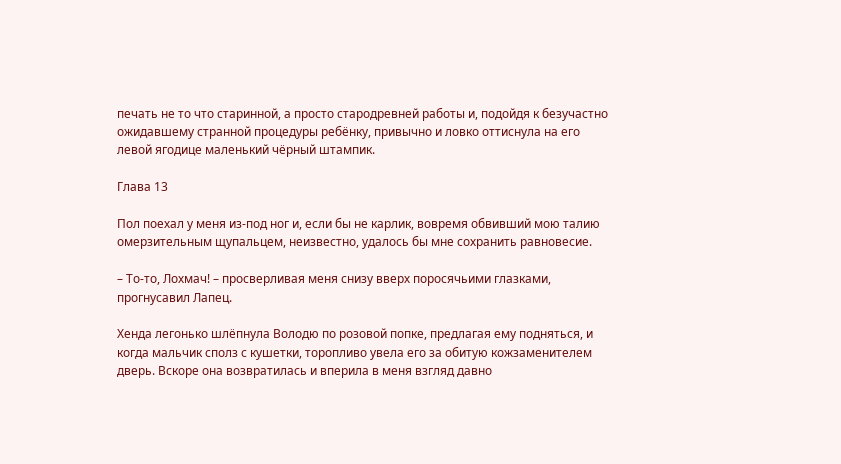печать не то что старинной, а просто стародревней работы и, подойдя к безучастно ожидавшему странной процедуры ребёнку, привычно и ловко оттиснула на его левой ягодице маленький чёрный штампик.

Глава 13

Пол поехал у меня из-под ног и, если бы не карлик, вовремя обвивший мою талию омерзительным щупальцем, неизвестно, удалось бы мне сохранить равновесие.

– То-то, Лохмач! – просверливая меня снизу вверх поросячьими глазками, прогнусавил Лапец.

Хенда легонько шлёпнула Володю по розовой попке, предлагая ему подняться, и когда мальчик сполз с кушетки, торопливо увела его за обитую кожзаменителем дверь. Вскоре она возвратилась и вперила в меня взгляд давно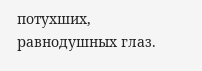потухших, равнодушных глаз.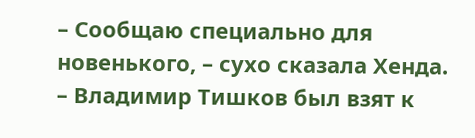– Сообщаю специально для новенького, – сухо сказала Хенда. – Владимир Тишков был взят к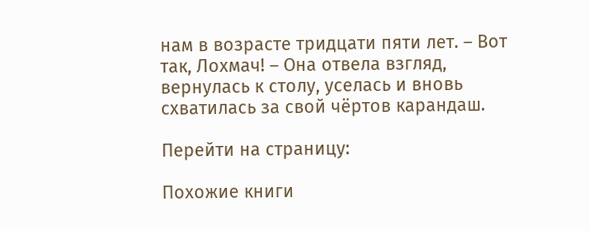нам в возрасте тридцати пяти лет. – Вот так, Лохмач! – Она отвела взгляд, вернулась к столу, уселась и вновь схватилась за свой чёртов карандаш.

Перейти на страницу:

Похожие книги